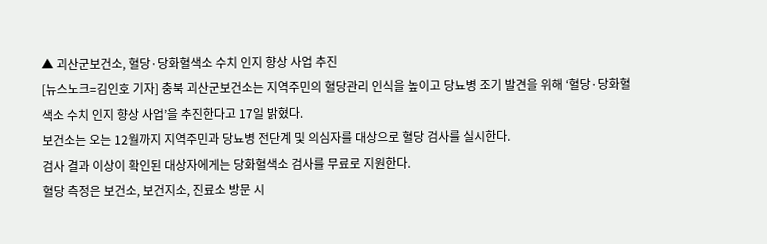▲ 괴산군보건소, 혈당·당화혈색소 수치 인지 향상 사업 추진
[뉴스노크=김인호 기자] 충북 괴산군보건소는 지역주민의 혈당관리 인식을 높이고 당뇨병 조기 발견을 위해 ‘혈당·당화혈색소 수치 인지 향상 사업’을 추진한다고 17일 밝혔다.
보건소는 오는 12월까지 지역주민과 당뇨병 전단계 및 의심자를 대상으로 혈당 검사를 실시한다.
검사 결과 이상이 확인된 대상자에게는 당화혈색소 검사를 무료로 지원한다.
혈당 측정은 보건소, 보건지소, 진료소 방문 시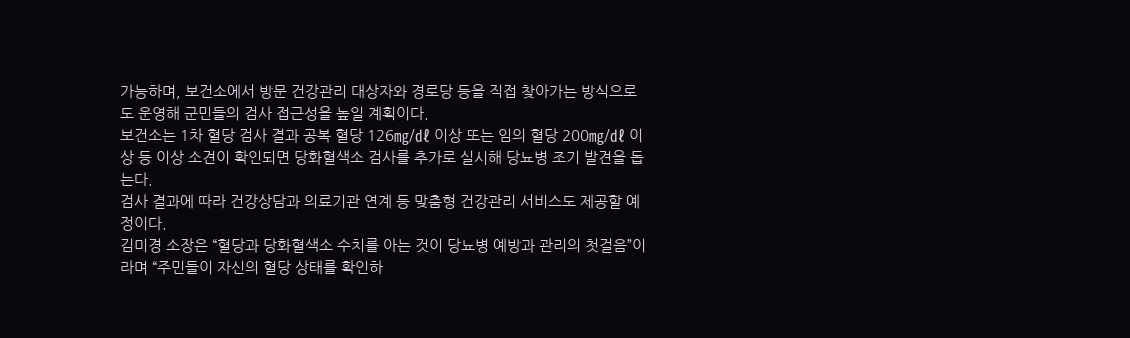가능하며, 보건소에서 방문 건강관리 대상자와 경로당 등을 직접 찾아가는 방식으로도 운영해 군민들의 검사 접근성을 높일 계획이다.
보건소는 1차 혈당 검사 결과 공복 혈당 126㎎/㎗ 이상 또는 임의 혈당 200㎎/㎗ 이상 등 이상 소견이 확인되면 당화혈색소 검사를 추가로 실시해 당뇨병 조기 발견을 돕는다.
검사 결과에 따라 건강상담과 의료기관 연계 등 맞춤형 건강관리 서비스도 제공할 예정이다.
김미경 소장은 “혈당과 당화혈색소 수치를 아는 것이 당뇨병 예방과 관리의 첫걸음”이라며 “주민들이 자신의 혈당 상태를 확인하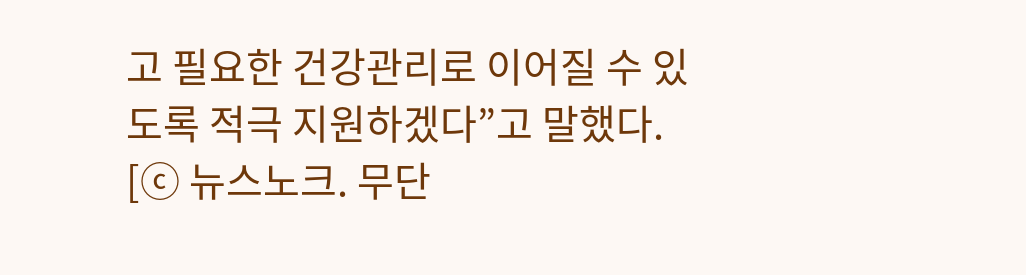고 필요한 건강관리로 이어질 수 있도록 적극 지원하겠다”고 말했다.
[ⓒ 뉴스노크. 무단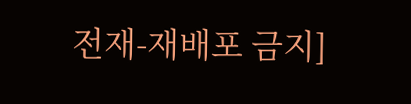전재-재배포 금지]